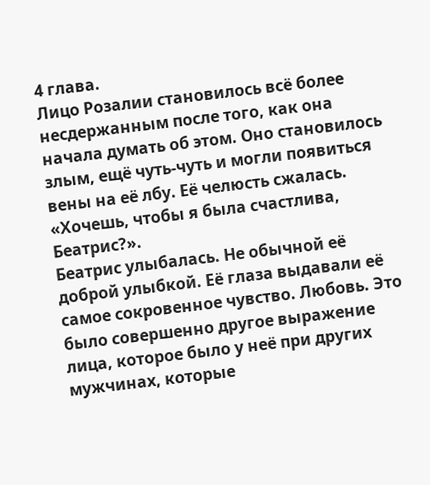4 глава.
Лицо Розалии становилось всё более несдержанным после того, как она начала думать об этом. Оно становилось злым, ещё чуть-чуть и могли появиться вены на её лбу. Её челюсть сжалась.
«Хочешь, чтобы я была счастлива, Беатрис?».
Беатрис улыбалась. Не обычной её доброй улыбкой. Её глаза выдавали её самое сокровенное чувство. Любовь. Это было совершенно другое выражение лица, которое было у неё при других мужчинах, которые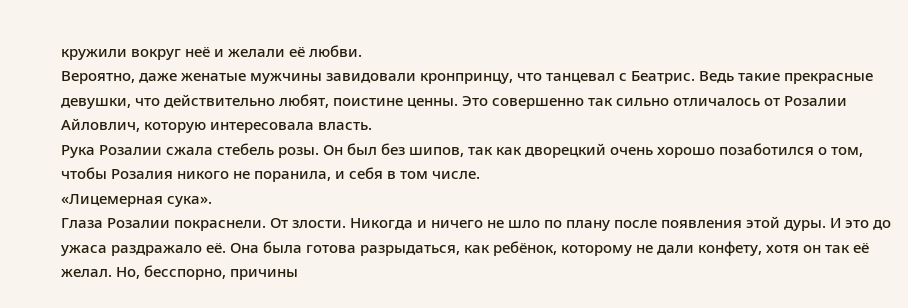кружили вокруг неё и желали её любви.
Вероятно, даже женатые мужчины завидовали кронпринцу, что танцевал с Беатрис. Ведь такие прекрасные девушки, что действительно любят, поистине ценны. Это совершенно так сильно отличалось от Розалии Айловлич, которую интересовала власть.
Рука Розалии сжала стебель розы. Он был без шипов, так как дворецкий очень хорошо позаботился о том, чтобы Розалия никого не поранила, и себя в том числе.
«Лицемерная сука».
Глаза Розалии покраснели. От злости. Никогда и ничего не шло по плану после появления этой дуры. И это до ужаса раздражало её. Она была готова разрыдаться, как ребёнок, которому не дали конфету, хотя он так её желал. Но, бесспорно, причины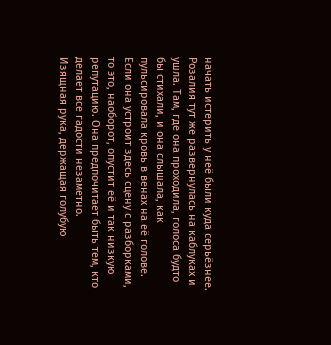начать истерить у неё были куда серьёзнее.
Розалия тут же развернулась на каблуках и ушла. Там, где она проходила, голоса будто бы стихали, и она слышала, как пульсировала кровь в венах на её голове. Если она устроит здесь сцену с разборками, то это, наоборот, опустит её и так низкую репутацию. Она предпочитает быть тем, кто делает все гадости незаметно.
Изящная рука, держащая голубую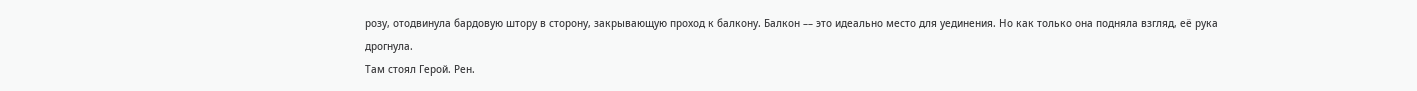розу, отодвинула бардовую штору в сторону, закрывающую проход к балкону. Балкон –– это идеально место для уединения. Но как только она подняла взгляд, её рука дрогнула.
Там стоял Герой. Рен.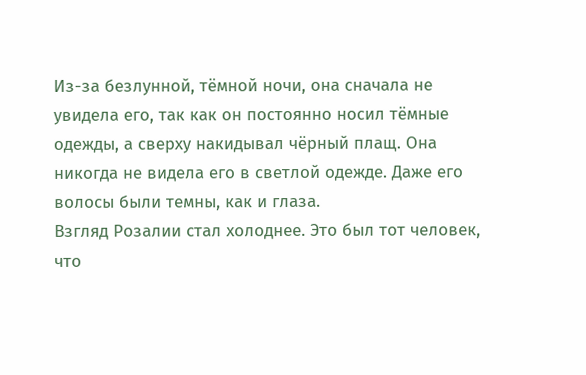Из-за безлунной, тёмной ночи, она сначала не увидела его, так как он постоянно носил тёмные одежды, а сверху накидывал чёрный плащ. Она никогда не видела его в светлой одежде. Даже его волосы были темны, как и глаза.
Взгляд Розалии стал холоднее. Это был тот человек, что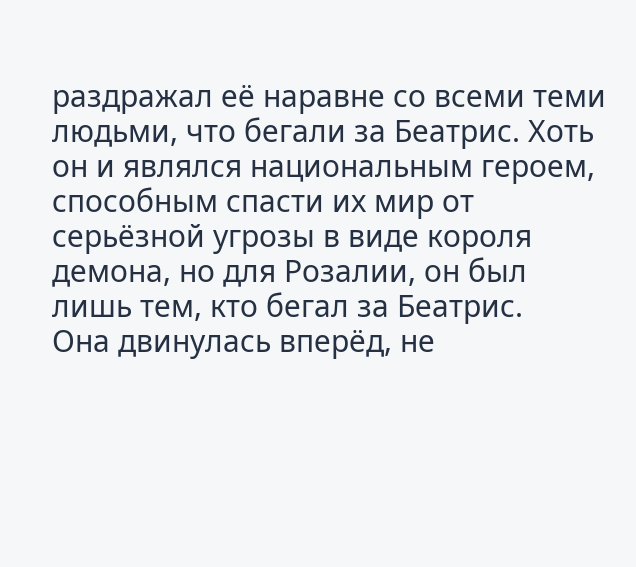раздражал её наравне со всеми теми людьми, что бегали за Беатрис. Хоть он и являлся национальным героем, способным спасти их мир от серьёзной угрозы в виде короля демона, но для Розалии, он был лишь тем, кто бегал за Беатрис.
Она двинулась вперёд, не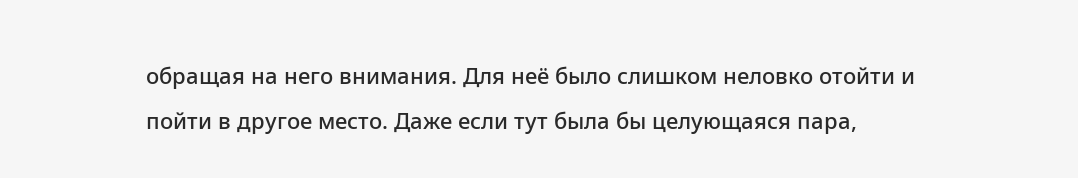обращая на него внимания. Для неё было слишком неловко отойти и пойти в другое место. Даже если тут была бы целующаяся пара,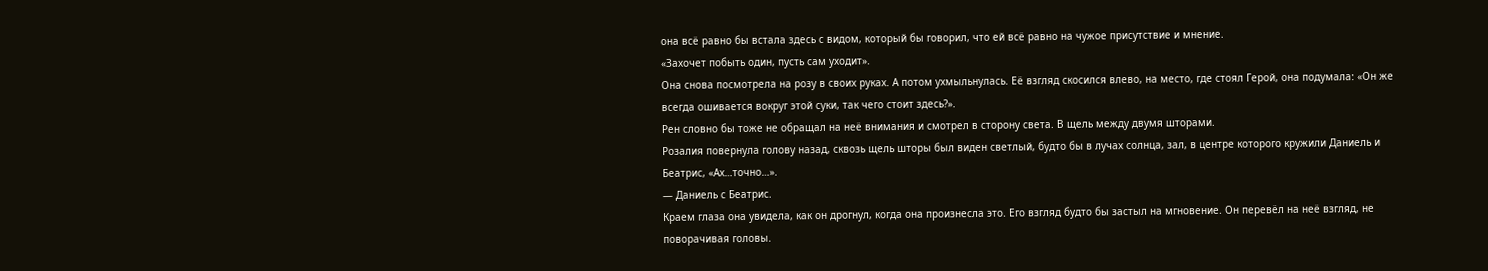она всё равно бы встала здесь с видом, который бы говорил, что ей всё равно на чужое присутствие и мнение.
«Захочет побыть один, пусть сам уходит».
Она снова посмотрела на розу в своих руках. А потом ухмыльнулась. Её взгляд скосился влево, на место, где стоял Герой, она подумала: «Он же всегда ошивается вокруг этой суки, так чего стоит здесь?».
Рен словно бы тоже не обращал на неё внимания и смотрел в сторону света. В щель между двумя шторами.
Розалия повернула голову назад, сквозь щель шторы был виден светлый, будто бы в лучах солнца, зал, в центре которого кружили Даниель и Беатрис, «Ах…точно…».
— Даниель с Беатрис.
Краем глаза она увидела, как он дрогнул, когда она произнесла это. Его взгляд будто бы застыл на мгновение. Он перевёл на неё взгляд, не поворачивая головы.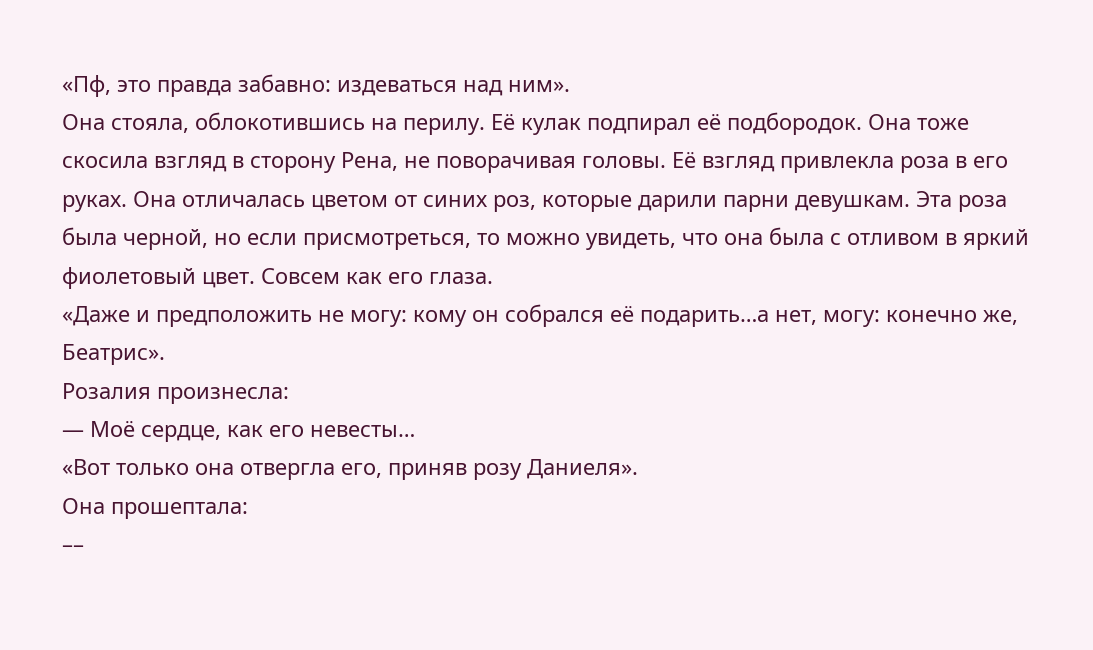«Пф, это правда забавно: издеваться над ним».
Она стояла, облокотившись на перилу. Её кулак подпирал её подбородок. Она тоже скосила взгляд в сторону Рена, не поворачивая головы. Её взгляд привлекла роза в его руках. Она отличалась цветом от синих роз, которые дарили парни девушкам. Эта роза была черной, но если присмотреться, то можно увидеть, что она была с отливом в яркий фиолетовый цвет. Совсем как его глаза.
«Даже и предположить не могу: кому он собрался её подарить…а нет, могу: конечно же, Беатрис».
Розалия произнесла:
— Моё сердце, как его невесты…
«Вот только она отвергла его, приняв розу Даниеля».
Она прошептала:
––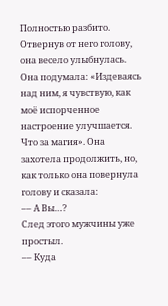Полностью разбито.
Отвернув от него голову, она весело улыбнулась. Она подумала: «Издеваясь над ним, я чувствую, как моё испорченное настроение улучшается. Что за магия». Она захотела продолжить, но, как только она повернула голову и сказала:
–– А Вы…?
След этого мужчины уже простыл.
–– Куда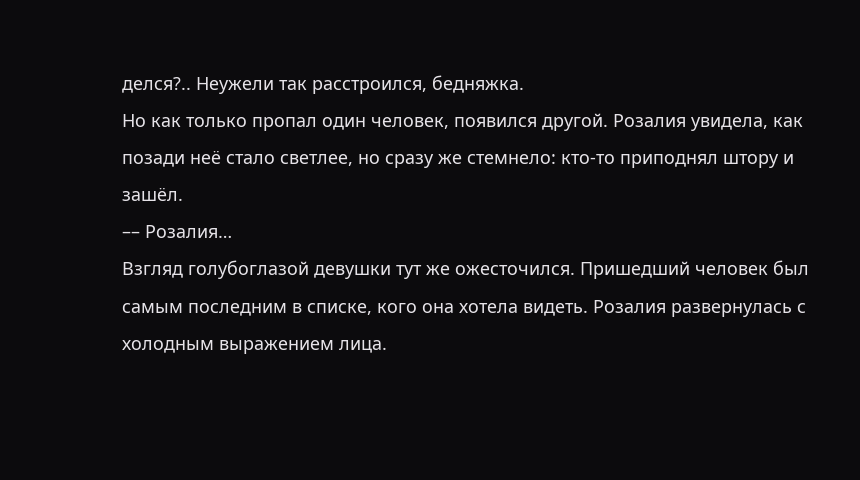делся?.. Неужели так расстроился, бедняжка.
Но как только пропал один человек, появился другой. Розалия увидела, как позади неё стало светлее, но сразу же стемнело: кто-то приподнял штору и зашёл.
–– Розалия…
Взгляд голубоглазой девушки тут же ожесточился. Пришедший человек был самым последним в списке, кого она хотела видеть. Розалия развернулась с холодным выражением лица.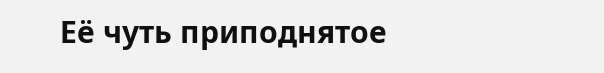Её чуть приподнятое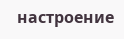настроение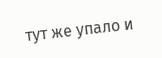тут же упало и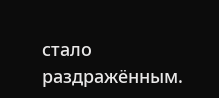стало раздражённым.